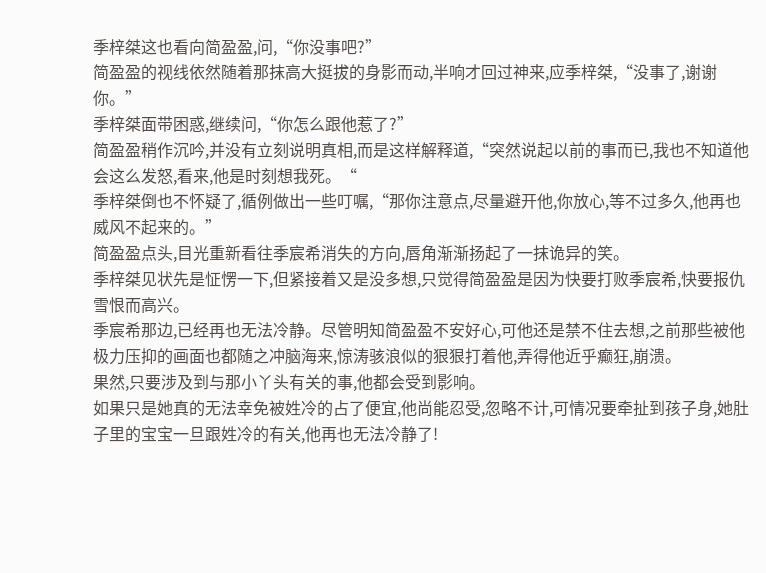季梓桀这也看向简盈盈,问,“你没事吧?”
简盈盈的视线依然随着那抹高大挺拔的身影而动,半响才回过神来,应季梓桀,“没事了,谢谢你。”
季梓桀面带困惑,继续问,“你怎么跟他惹了?”
简盈盈稍作沉吟,并没有立刻说明真相,而是这样解释道,“突然说起以前的事而已,我也不知道他会这么发怒,看来,他是时刻想我死。“
季梓桀倒也不怀疑了,循例做出一些叮嘱,“那你注意点,尽量避开他,你放心,等不过多久,他再也威风不起来的。”
简盈盈点头,目光重新看往季宸希消失的方向,唇角渐渐扬起了一抹诡异的笑。
季梓桀见状先是怔愣一下,但紧接着又是没多想,只觉得简盈盈是因为快要打败季宸希,快要报仇雪恨而高兴。
季宸希那边,已经再也无法冷静。尽管明知简盈盈不安好心,可他还是禁不住去想,之前那些被他极力压抑的画面也都随之冲脑海来,惊涛骇浪似的狠狠打着他,弄得他近乎癫狂,崩溃。
果然,只要涉及到与那小丫头有关的事,他都会受到影响。
如果只是她真的无法幸免被姓冷的占了便宜,他尚能忍受,忽略不计,可情况要牵扯到孩子身,她肚子里的宝宝一旦跟姓冷的有关,他再也无法冷静了!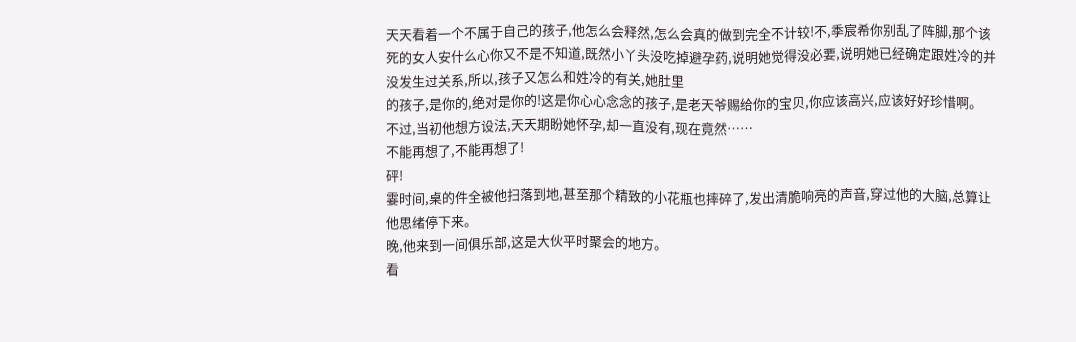天天看着一个不属于自己的孩子,他怎么会释然,怎么会真的做到完全不计较!不,季宸希你别乱了阵脚,那个该死的女人安什么心你又不是不知道,既然小丫头没吃掉避孕药,说明她觉得没必要,说明她已经确定跟姓冷的并没发生过关系,所以,孩子又怎么和姓冷的有关,她肚里
的孩子,是你的,绝对是你的!这是你心心念念的孩子,是老天爷赐给你的宝贝,你应该高兴,应该好好珍惜啊。
不过,当初他想方设法,天天期盼她怀孕,却一直没有,现在竟然……
不能再想了,不能再想了!
砰!
霎时间,桌的件全被他扫落到地,甚至那个精致的小花瓶也摔碎了,发出清脆响亮的声音,穿过他的大脑,总算让他思绪停下来。
晚,他来到一间俱乐部,这是大伙平时聚会的地方。
看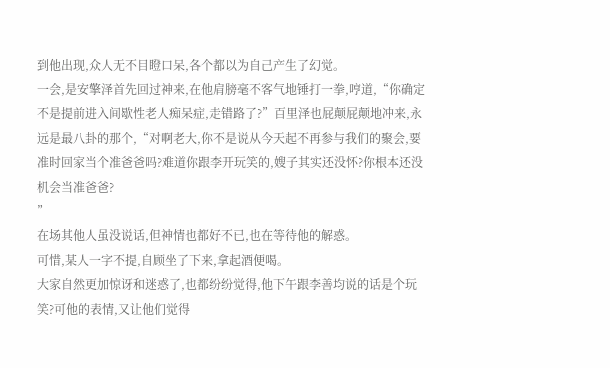到他出现,众人无不目瞪口呆,各个都以为自己产生了幻觉。
一会,是安擎泽首先回过神来,在他肩膀毫不客气地锤打一拳,哼道,“你确定不是提前进入间歇性老人痴呆症,走错路了?”百里泽也屁颠屁颠地冲来,永远是最八卦的那个,“对啊老大,你不是说从今天起不再参与我们的聚会,要准时回家当个准爸爸吗?难道你跟李开玩笑的,嫂子其实还没怀?你根本还没机会当准爸爸?
”
在场其他人虽没说话,但神情也都好不已,也在等待他的解惑。
可惜,某人一字不提,自顾坐了下来,拿起酒便喝。
大家自然更加惊讶和迷惑了,也都纷纷觉得,他下午跟李善均说的话是个玩笑?可他的表情,又让他们觉得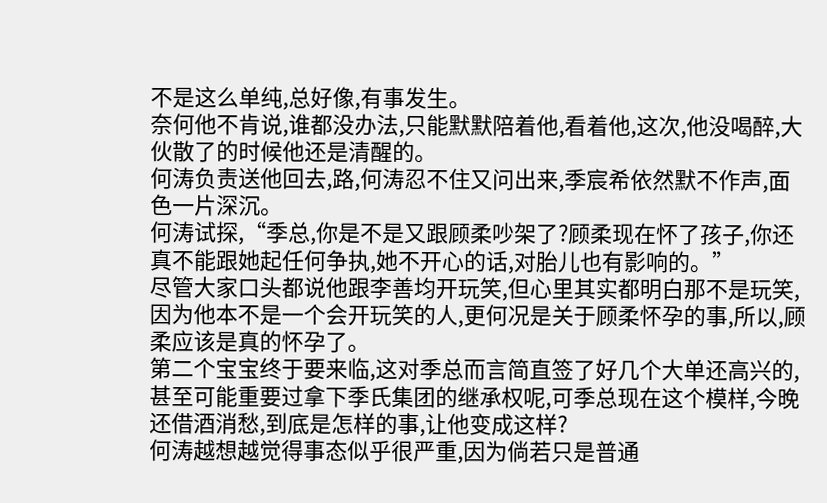不是这么单纯,总好像,有事发生。
奈何他不肯说,谁都没办法,只能默默陪着他,看着他,这次,他没喝醉,大伙散了的时候他还是清醒的。
何涛负责送他回去,路,何涛忍不住又问出来,季宸希依然默不作声,面色一片深沉。
何涛试探,“季总,你是不是又跟顾柔吵架了?顾柔现在怀了孩子,你还真不能跟她起任何争执,她不开心的话,对胎儿也有影响的。”
尽管大家口头都说他跟李善均开玩笑,但心里其实都明白那不是玩笑,因为他本不是一个会开玩笑的人,更何况是关于顾柔怀孕的事,所以,顾柔应该是真的怀孕了。
第二个宝宝终于要来临,这对季总而言简直签了好几个大单还高兴的,甚至可能重要过拿下季氏集团的继承权呢,可季总现在这个模样,今晚还借酒消愁,到底是怎样的事,让他变成这样?
何涛越想越觉得事态似乎很严重,因为倘若只是普通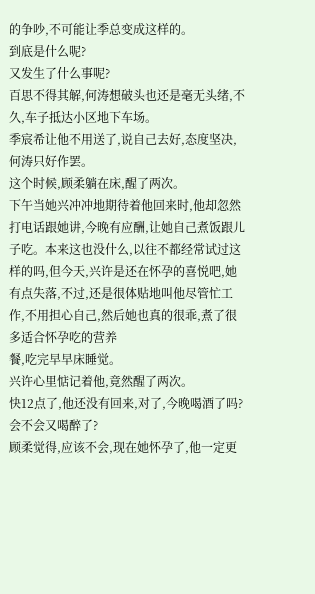的争吵,不可能让季总变成这样的。
到底是什么呢?
又发生了什么事呢?
百思不得其解,何涛想破头也还是毫无头绪,不久,车子抵达小区地下车场。
季宸希让他不用送了,说自己去好,态度坚决,何涛只好作罢。
这个时候,顾柔躺在床,醒了两次。
下午当她兴冲冲地期待着他回来时,他却忽然打电话跟她讲,今晚有应酬,让她自己煮饭跟儿子吃。本来这也没什么,以往不都经常试过这样的吗,但今天,兴许是还在怀孕的喜悦吧,她有点失落,不过,还是很体贴地叫他尽管忙工作,不用担心自己,然后她也真的很乖,煮了很多适合怀孕吃的营养
餐,吃完早早床睡觉。
兴许心里惦记着他,竟然醒了两次。
快12点了,他还没有回来,对了,今晚喝酒了吗?会不会又喝醉了?
顾柔觉得,应该不会,现在她怀孕了,他一定更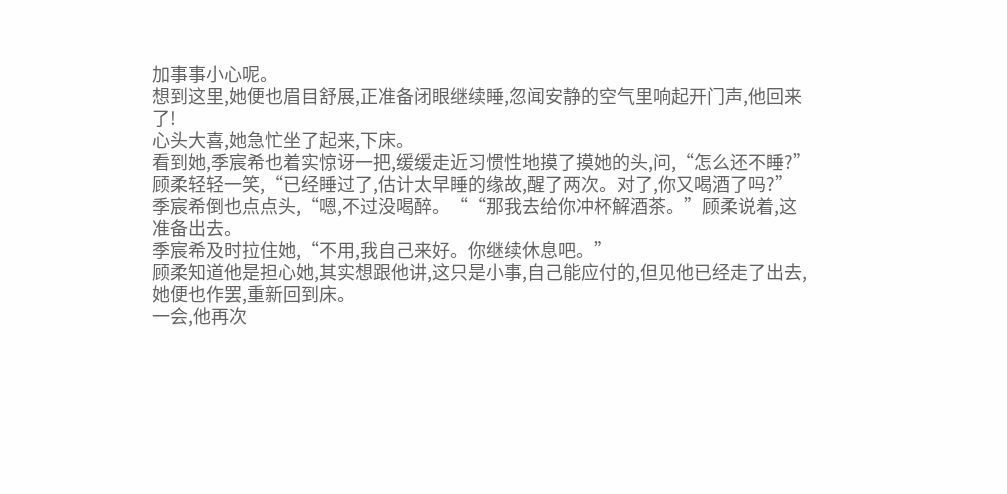加事事小心呢。
想到这里,她便也眉目舒展,正准备闭眼继续睡,忽闻安静的空气里响起开门声,他回来了!
心头大喜,她急忙坐了起来,下床。
看到她,季宸希也着实惊讶一把,缓缓走近习惯性地摸了摸她的头,问,“怎么还不睡?”
顾柔轻轻一笑,“已经睡过了,估计太早睡的缘故,醒了两次。对了,你又喝酒了吗?”
季宸希倒也点点头,“嗯,不过没喝醉。““那我去给你冲杯解酒茶。”顾柔说着,这准备出去。
季宸希及时拉住她,“不用,我自己来好。你继续休息吧。”
顾柔知道他是担心她,其实想跟他讲,这只是小事,自己能应付的,但见他已经走了出去,她便也作罢,重新回到床。
一会,他再次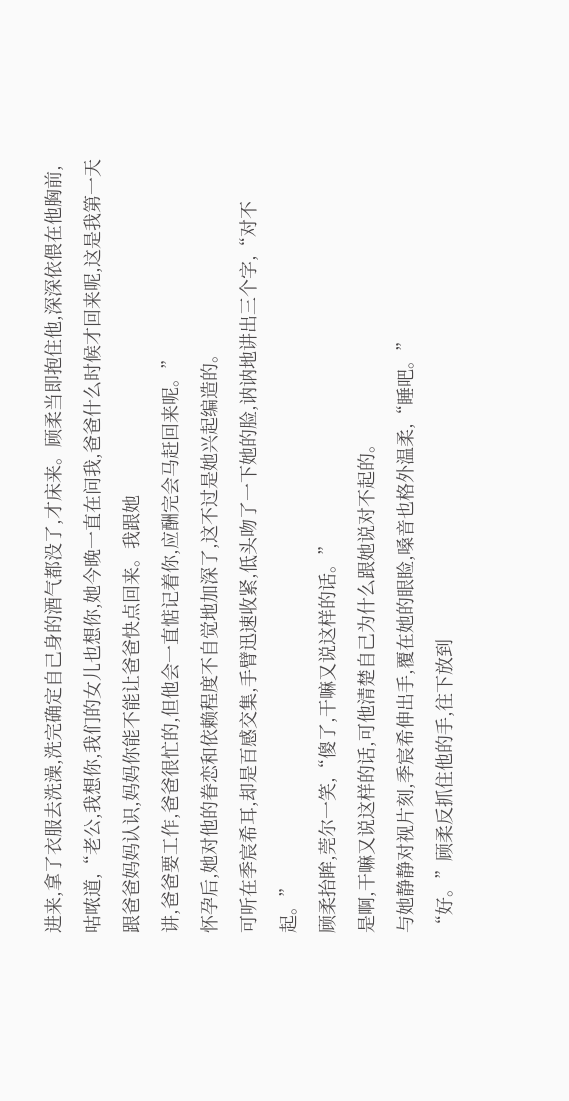进来,拿了衣服去洗澡,洗完确定自己身的酒气都没了,才床来。顾柔当即抱住他,深深依偎在他胸前,咕哝道,“老公,我想你,我们的女儿也想你,她今晚一直在问我,爸爸什么时候才回来呢,这是我第一天跟爸爸妈妈认识,妈妈你能不能让爸爸快点回来。我跟她
讲,爸爸要工作,爸爸很忙的,但他会一直惦记着你,应酬完会马赶回来呢。”
怀孕后,她对他的眷恋和依赖程度不自觉地加深了,这不过是她兴起编造的。
可听在季宸希耳,却是百感交集,手臂迅速收紧,低头吻了一下她的脸,讷讷地讲出三个字,“对不起。”
顾柔抬眸,莞尔一笑,“傻了,干嘛又说这样的话。”
是啊,干嘛又说这样的话,可他清楚自己为什么跟她说对不起的。
与她静静对视片刻,季宸希伸出手,覆在她的眼睑,嗓音也格外温柔,“睡吧。”
“好。”顾柔反抓住他的手,往下放到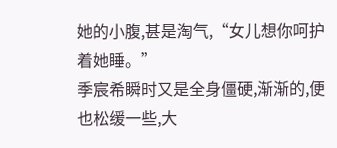她的小腹,甚是淘气,“女儿想你呵护着她睡。”
季宸希瞬时又是全身僵硬,渐渐的,便也松缓一些,大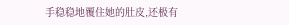手稳稳地覆住她的肚皮,还极有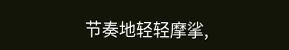节奏地轻轻摩挲,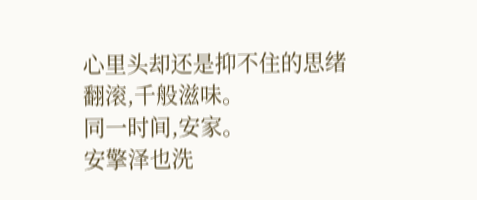心里头却还是抑不住的思绪翻滚,千般滋味。
同一时间,安家。
安擎泽也洗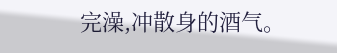完澡,冲散身的酒气。